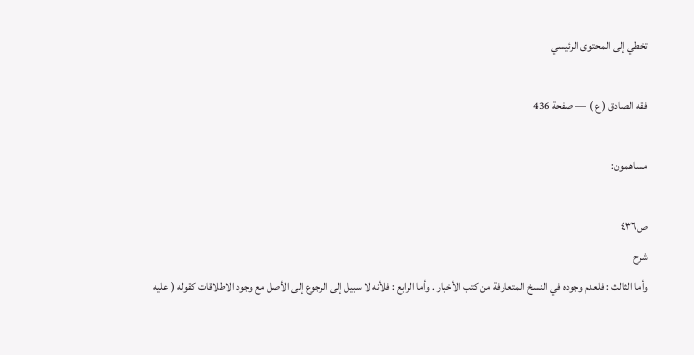تخطي إلى المحتوى الرئيسي

فقه الصادق ( ع ) — صفحة 436

مساهمون:

ص٤٣٦
شرح
وأما الثالث : فلعدم وجوده في النسخ المتعارفة من كتب الأخبار . وأما الرابع : فلأنه لا سبيل إلى الرجوع إلى الأصل مع وجود الاطلاقات كقوله ( عليه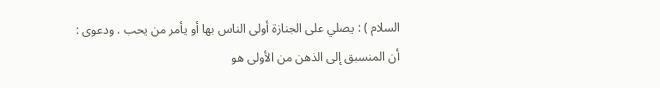السلام ) : يصلي على الجنازة أولى الناس بها أو يأمر من يحب . ودعوى : أن المنسبق إلى الذهن من الأولى هو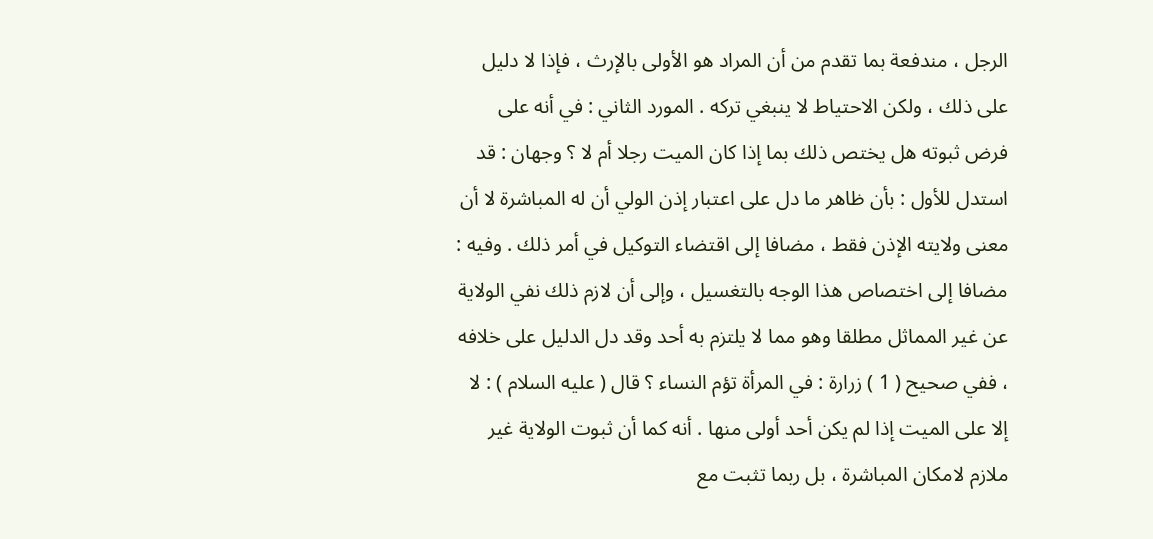الرجل ، مندفعة بما تقدم من أن المراد هو الأولى بالإرث ، فإذا لا دليل على ذلك ، ولكن الاحتياط لا ينبغي تركه . المورد الثاني : في أنه على فرض ثبوته هل يختص ذلك بما إذا كان الميت رجلا أم لا ؟ وجهان : قد استدل للأول : بأن ظاهر ما دل على اعتبار إذن الولي أن له المباشرة لا أن معنى ولايته الإذن فقط ، مضافا إلى اقتضاء التوكيل في أمر ذلك . وفيه : مضافا إلى اختصاص هذا الوجه بالتغسيل ، وإلى أن لازم ذلك نفي الولاية عن غير المماثل مطلقا وهو مما لا يلتزم به أحد وقد دل الدليل على خلافه ، ففي صحيح ( 1 ) زرارة : في المرأة تؤم النساء ؟ قال ( عليه السلام ) : لا إلا على الميت إذا لم يكن أحد أولى منها . أنه كما أن ثبوت الولاية غير ملازم لامكان المباشرة ، بل ربما تثبت مع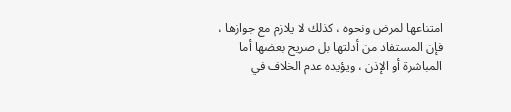امتناعها لمرض ونحوه ، كذلك لا يلازم مع جوازها ، فإن المستفاد من أدلتها بل صريح بعضها أما المباشرة أو الإذن ، ويؤيده عدم الخلاف في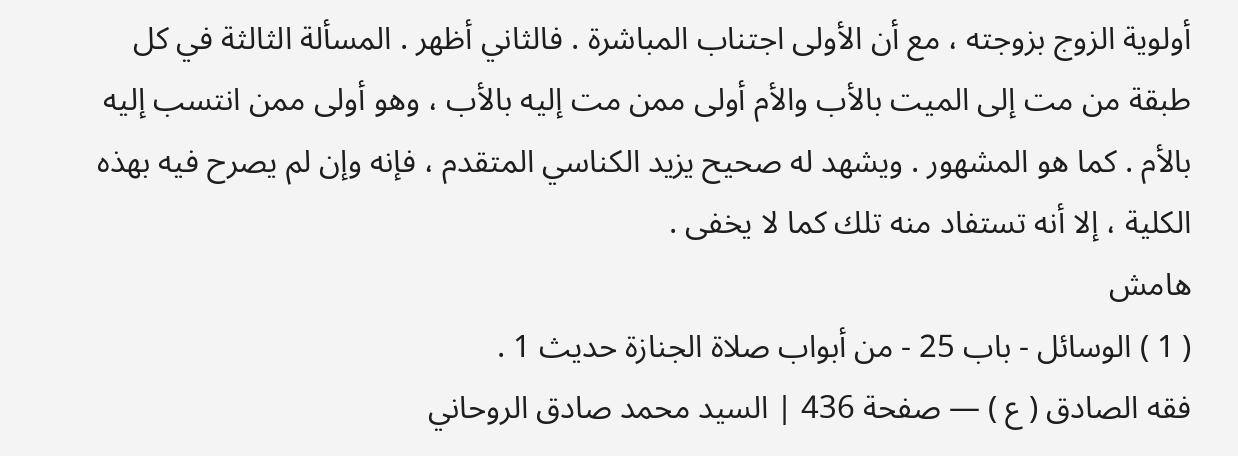أولوية الزوج بزوجته ، مع أن الأولى اجتناب المباشرة . فالثاني أظهر . المسألة الثالثة في كل طبقة من مت إلى الميت بالأب والأم أولى ممن مت إليه بالأب ، وهو أولى ممن انتسب إليه بالأم . كما هو المشهور . ويشهد له صحيح يزيد الكناسي المتقدم ، فإنه وإن لم يصرح فيه بهذه الكلية ، إلا أنه تستفاد منه تلك كما لا يخفى .
هامش
( 1 ) الوسائل - باب 25 - من أبواب صلاة الجنازة حديث 1 .
فقه الصادق ( ع ) — صفحة 436 | السيد محمد صادق الروحاني